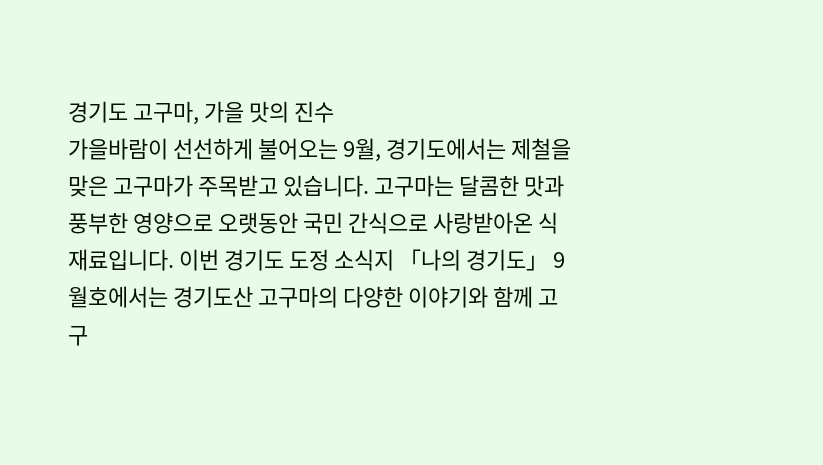경기도 고구마, 가을 맛의 진수
가을바람이 선선하게 불어오는 9월, 경기도에서는 제철을 맞은 고구마가 주목받고 있습니다. 고구마는 달콤한 맛과 풍부한 영양으로 오랫동안 국민 간식으로 사랑받아온 식재료입니다. 이번 경기도 도정 소식지 「나의 경기도」 9월호에서는 경기도산 고구마의 다양한 이야기와 함께 고구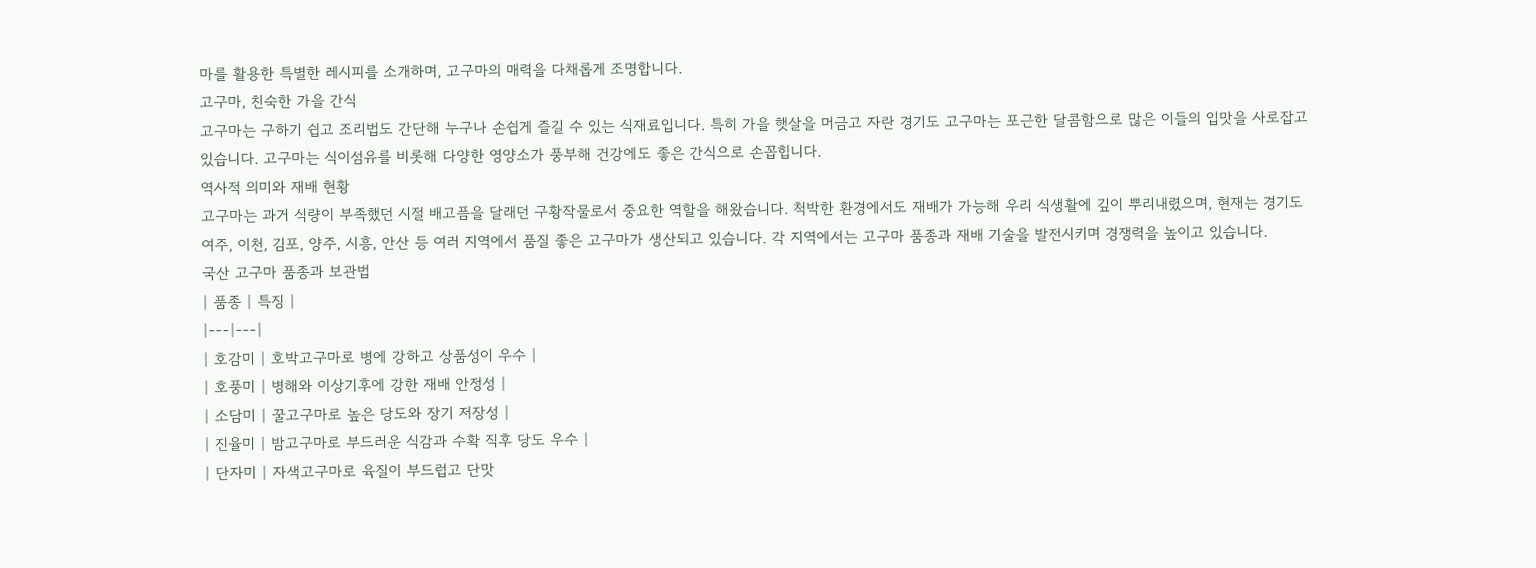마를 활용한 특별한 레시피를 소개하며, 고구마의 매력을 다채롭게 조명합니다.
고구마, 친숙한 가을 간식
고구마는 구하기 쉽고 조리법도 간단해 누구나 손쉽게 즐길 수 있는 식재료입니다. 특히 가을 햇살을 머금고 자란 경기도 고구마는 포근한 달콤함으로 많은 이들의 입맛을 사로잡고 있습니다. 고구마는 식이섬유를 비롯해 다양한 영양소가 풍부해 건강에도 좋은 간식으로 손꼽힙니다.
역사적 의미와 재배 현황
고구마는 과거 식량이 부족했던 시절 배고픔을 달래던 구황작물로서 중요한 역할을 해왔습니다. 척박한 환경에서도 재배가 가능해 우리 식생활에 깊이 뿌리내렸으며, 현재는 경기도 여주, 이천, 김포, 양주, 시흥, 안산 등 여러 지역에서 품질 좋은 고구마가 생산되고 있습니다. 각 지역에서는 고구마 품종과 재배 기술을 발전시키며 경쟁력을 높이고 있습니다.
국산 고구마 품종과 보관법
| 품종 | 특징 |
|---|---|
| 호감미 | 호박고구마로 병에 강하고 상품성이 우수 |
| 호풍미 | 병해와 이상기후에 강한 재배 안정성 |
| 소담미 | 꿀고구마로 높은 당도와 장기 저장성 |
| 진율미 | 밤고구마로 부드러운 식감과 수확 직후 당도 우수 |
| 단자미 | 자색고구마로 육질이 부드럽고 단맛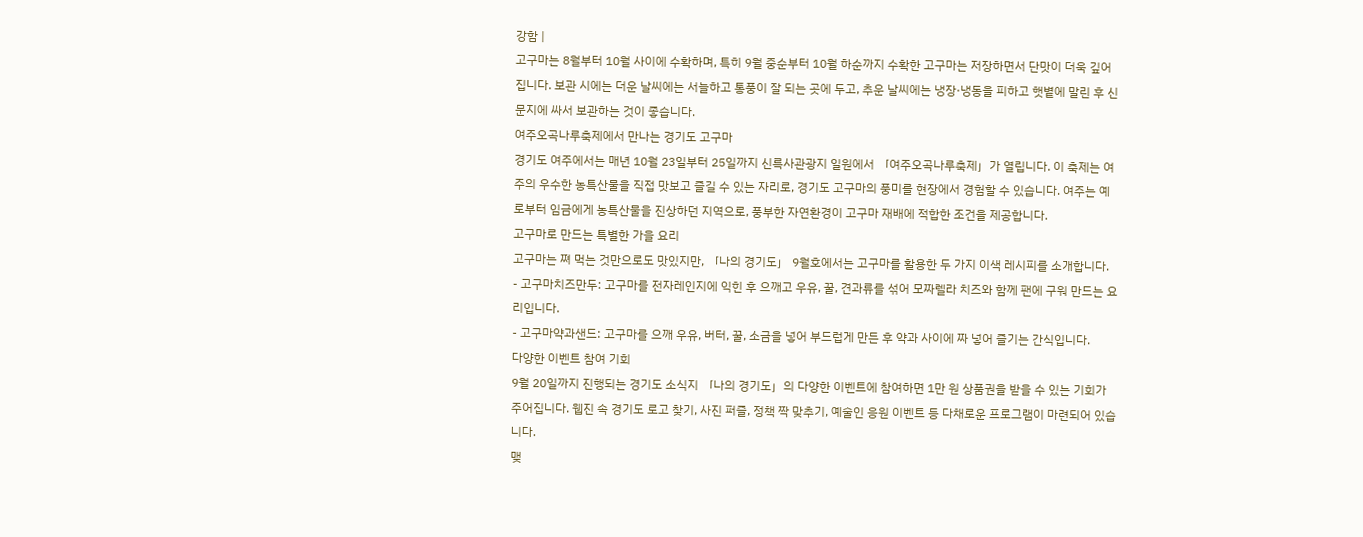강함 |
고구마는 8월부터 10월 사이에 수확하며, 특히 9월 중순부터 10월 하순까지 수확한 고구마는 저장하면서 단맛이 더욱 깊어집니다. 보관 시에는 더운 날씨에는 서늘하고 통풍이 잘 되는 곳에 두고, 추운 날씨에는 냉장·냉동을 피하고 햇볕에 말린 후 신문지에 싸서 보관하는 것이 좋습니다.
여주오곡나루축제에서 만나는 경기도 고구마
경기도 여주에서는 매년 10월 23일부터 25일까지 신륵사관광지 일원에서 「여주오곡나루축제」가 열립니다. 이 축제는 여주의 우수한 농특산물을 직접 맛보고 즐길 수 있는 자리로, 경기도 고구마의 풍미를 현장에서 경험할 수 있습니다. 여주는 예로부터 임금에게 농특산물을 진상하던 지역으로, 풍부한 자연환경이 고구마 재배에 적합한 조건을 제공합니다.
고구마로 만드는 특별한 가을 요리
고구마는 쪄 먹는 것만으로도 맛있지만, 「나의 경기도」 9월호에서는 고구마를 활용한 두 가지 이색 레시피를 소개합니다.
- 고구마치즈만두: 고구마를 전자레인지에 익힌 후 으깨고 우유, 꿀, 견과류를 섞어 모짜렐라 치즈와 함께 팬에 구워 만드는 요리입니다.
- 고구마약과샌드: 고구마를 으깨 우유, 버터, 꿀, 소금을 넣어 부드럽게 만든 후 약과 사이에 짜 넣어 즐기는 간식입니다.
다양한 이벤트 참여 기회
9월 20일까지 진행되는 경기도 소식지 「나의 경기도」의 다양한 이벤트에 참여하면 1만 원 상품권을 받을 수 있는 기회가 주어집니다. 웹진 속 경기도 로고 찾기, 사진 퍼즐, 정책 짝 맞추기, 예술인 응원 이벤트 등 다채로운 프로그램이 마련되어 있습니다.
맺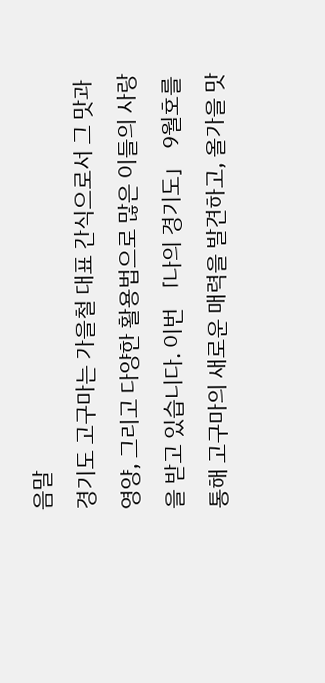음말
경기도 고구마는 가을철 대표 간식으로서 그 맛과 영양, 그리고 다양한 활용법으로 많은 이들의 사랑을 받고 있습니다. 이번 「나의 경기도」 9월호를 통해 고구마의 새로운 매력을 발견하고, 올가을 맛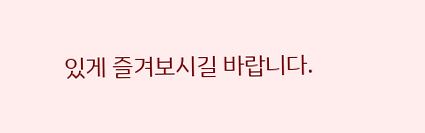있게 즐겨보시길 바랍니다.